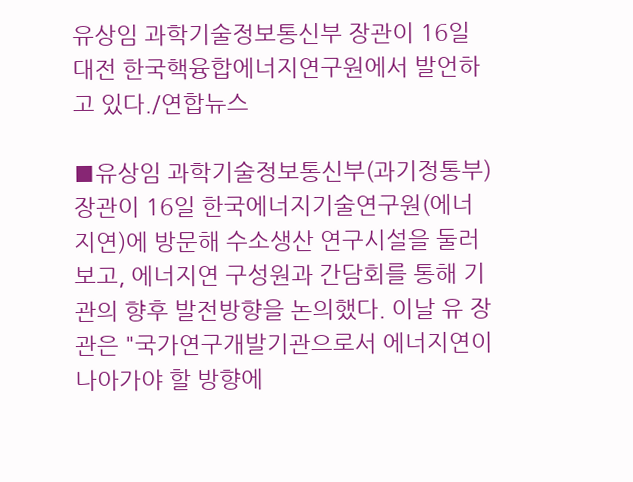유상임 과학기술정보통신부 장관이 16일 대전 한국핵융합에너지연구원에서 발언하고 있다./연합뉴스

■유상임 과학기술정보통신부(과기정통부) 장관이 16일 한국에너지기술연구원(에너지연)에 방문해 수소생산 연구시설을 둘러보고, 에너지연 구성원과 간담회를 통해 기관의 향후 발전방향을 논의했다. 이날 유 장관은 "국가연구개발기관으로서 에너지연이 나아가야 할 방향에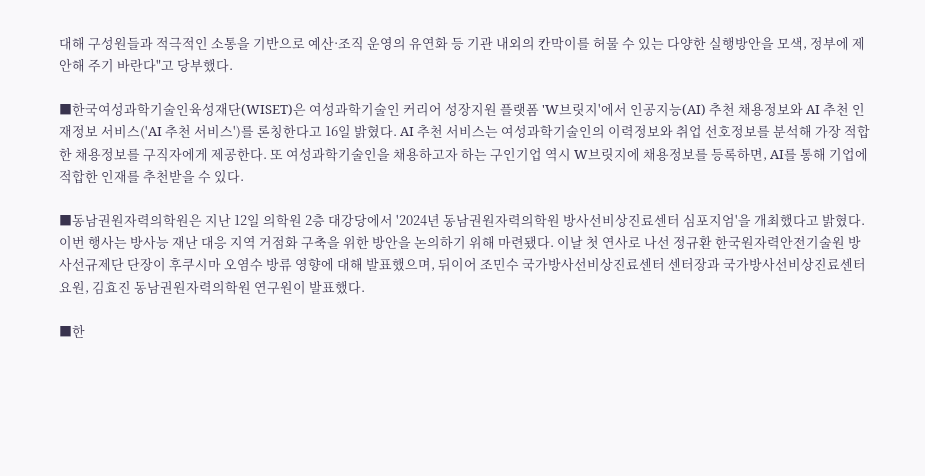대해 구성원들과 적극적인 소통을 기반으로 예산·조직 운영의 유연화 등 기관 내외의 칸막이를 허물 수 있는 다양한 실행방안을 모색, 정부에 제안해 주기 바란다"고 당부했다.

■한국여성과학기술인육성재단(WISET)은 여성과학기술인 커리어 성장지원 플랫폼 'W브릿지'에서 인공지능(AI) 추천 채용정보와 AI 추천 인재정보 서비스('AI 추천 서비스')를 론칭한다고 16일 밝혔다. AI 추천 서비스는 여성과학기술인의 이력정보와 취업 선호정보를 분석해 가장 적합한 채용정보를 구직자에게 제공한다. 또 여성과학기술인을 채용하고자 하는 구인기업 역시 W브릿지에 채용정보를 등록하면, AI를 통해 기업에 적합한 인재를 추천받을 수 있다.

■동남권원자력의학원은 지난 12일 의학원 2층 대강당에서 '2024년 동남권원자력의학원 방사선비상진료센터 심포지엄'을 개최했다고 밝혔다. 이번 행사는 방사능 재난 대응 지역 거점화 구축을 위한 방안을 논의하기 위해 마련됐다. 이날 첫 연사로 나선 정규환 한국원자력안전기술원 방사선규제단 단장이 후쿠시마 오염수 방류 영향에 대해 발표했으며, 뒤이어 조민수 국가방사선비상진료센터 센터장과 국가방사선비상진료센터 요원, 김효진 동남권원자력의학원 연구원이 발표했다.

■한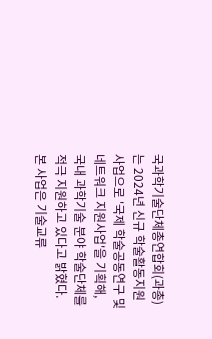국과학기술단체총연합회(과총)는 2024년 신규 학술활동지원사업으로 '국제 학술공동연구 및 네트워크 지원사업'을 기획해, 국내 과학기술 분야 학술단체를 적극 지원하고 있다고 밝혔다. 본 사업은 기술교류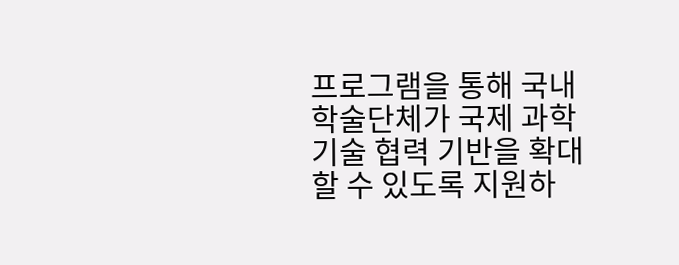프로그램을 통해 국내 학술단체가 국제 과학기술 협력 기반을 확대할 수 있도록 지원하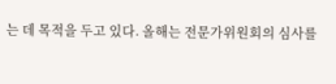는 데 목적을 두고 있다. 올해는 전문가위원회의 심사를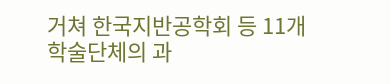거쳐 한국지반공학회 등 11개 학술단체의 과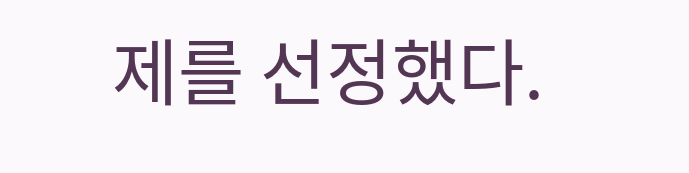제를 선정했다.